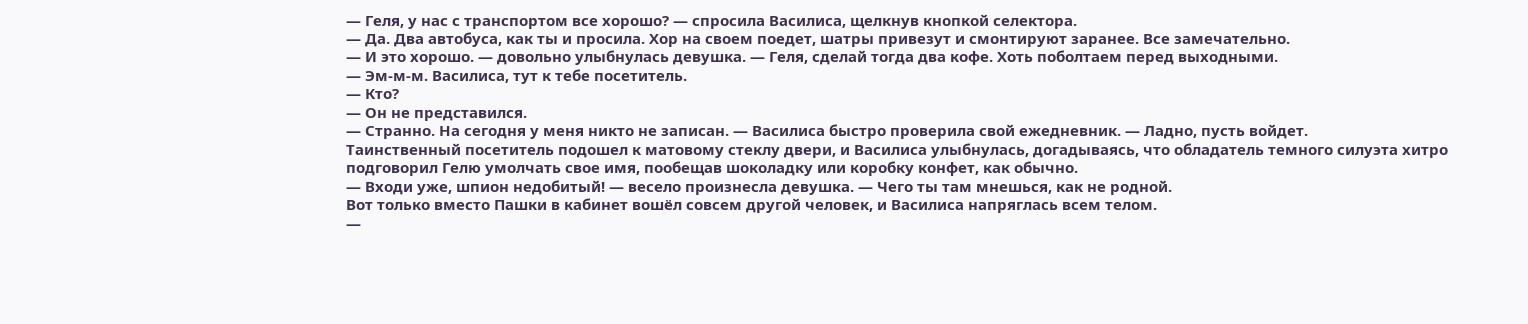— Геля, у нас с транспортом все хорошо? — спросила Василиса, щелкнув кнопкой селектора.
— Да. Два автобуса, как ты и просила. Хор на своем поедет, шатры привезут и смонтируют заранее. Все замечательно.
— И это хорошо. — довольно улыбнулась девушка. — Геля, сделай тогда два кофе. Хоть поболтаем перед выходными.
— Эм-м-м. Василиса, тут к тебе посетитель.
— Кто?
— Он не представился.
— Странно. На сегодня у меня никто не записан. — Василиса быстро проверила свой ежедневник. — Ладно, пусть войдет.
Таинственный посетитель подошел к матовому стеклу двери, и Василиса улыбнулась, догадываясь, что обладатель темного силуэта хитро подговорил Гелю умолчать свое имя, пообещав шоколадку или коробку конфет, как обычно.
— Входи уже, шпион недобитый! — весело произнесла девушка. — Чего ты там мнешься, как не родной.
Вот только вместо Пашки в кабинет вошёл совсем другой человек, и Василиса напряглась всем телом.
—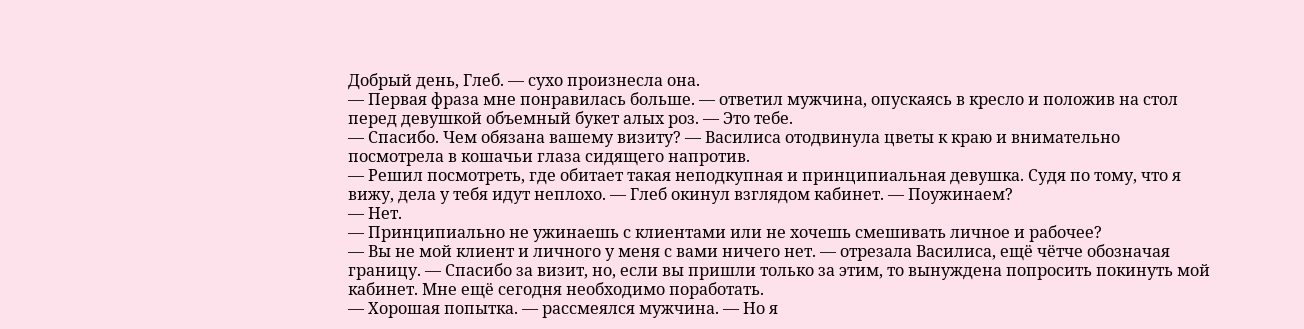Добрый день, Глеб. — сухо произнесла она.
— Первая фраза мне понравилась больше. — ответил мужчина, опускаясь в кресло и положив на стол перед девушкой объемный букет алых роз. — Это тебе.
— Спасибо. Чем обязана вашему визиту? — Василиса отодвинула цветы к краю и внимательно посмотрела в кошачьи глаза сидящего напротив.
— Решил посмотреть, где обитает такая неподкупная и принципиальная девушка. Судя по тому, что я вижу, дела у тебя идут неплохо. — Глеб окинул взглядом кабинет. — Поужинаем?
— Нет.
— Принципиально не ужинаешь с клиентами или не хочешь смешивать личное и рабочее?
— Вы не мой клиент и личного у меня с вами ничего нет. — отрезала Василиса, ещё чётче обозначая границу. — Спасибо за визит, но, если вы пришли только за этим, то вынуждена попросить покинуть мой кабинет. Мне ещё сегодня необходимо поработать.
— Хорошая попытка. — рассмеялся мужчина. — Но я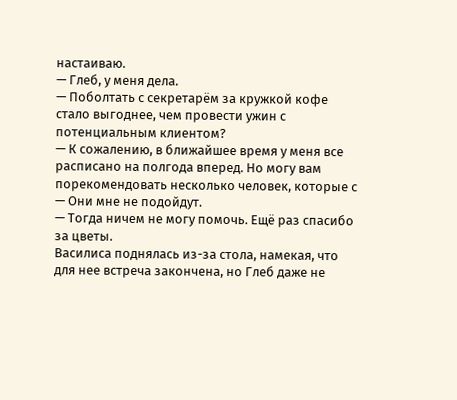настаиваю.
— Глеб, у меня дела.
— Поболтать с секретарём за кружкой кофе стало выгоднее, чем провести ужин с потенциальным клиентом?
— К сожалению, в ближайшее время у меня все расписано на полгода вперед. Но могу вам порекомендовать несколько человек, которые с
— Они мне не подойдут.
— Тогда ничем не могу помочь. Ещё раз спасибо за цветы.
Василиса поднялась из-за стола, намекая, что для нее встреча закончена, но Глеб даже не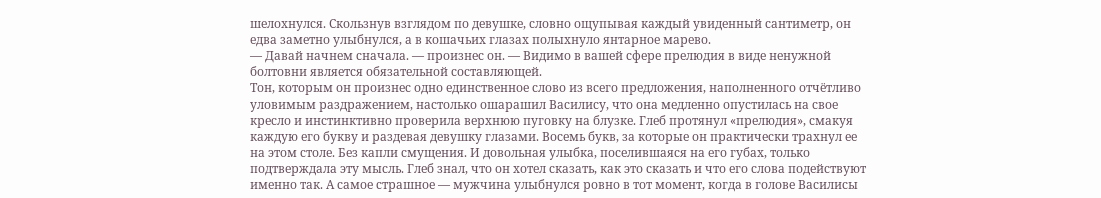шелохнулся. Скользнув взглядом по девушке, словно ощупывая каждый увиденный сантиметр, он едва заметно улыбнулся, а в кошачьих глазах полыхнуло янтарное марево.
— Давай начнем сначала. — произнес он. — Видимо в вашей сфере прелюдия в виде ненужной болтовни является обязательной составляющей.
Тон, которым он произнес одно единственное слово из всего предложения, наполненного отчётливо уловимым раздражением, настолько ошарашил Василису, что она медленно опустилась на свое кресло и инстинктивно проверила верхнюю пуговку на блузке. Глеб протянул «прелюдия», смакуя каждую его букву и раздевая девушку глазами. Восемь букв, за которые он практически трахнул ее на этом столе. Без капли смущения. И довольная улыбка, поселившаяся на его губах, только подтверждала эту мысль. Глеб знал, что он хотел сказать, как это сказать и что его слова подействуют именно так. А самое страшное — мужчина улыбнулся ровно в тот момент, когда в голове Василисы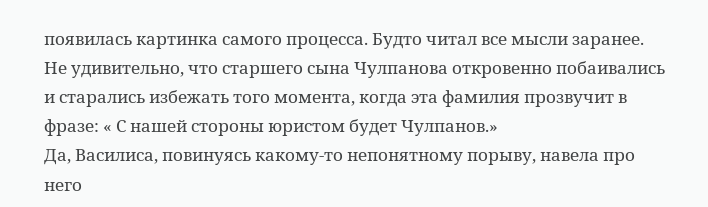появилась картинка самого процесса. Будто читал все мысли заранее. Не удивительно, что старшего сына Чулпанова откровенно побаивались и старались избежать того момента, когда эта фамилия прозвучит в фразе: « С нашей стороны юристом будет Чулпанов.»
Да, Василиса, повинуясь какому-то непонятному порыву, навела про него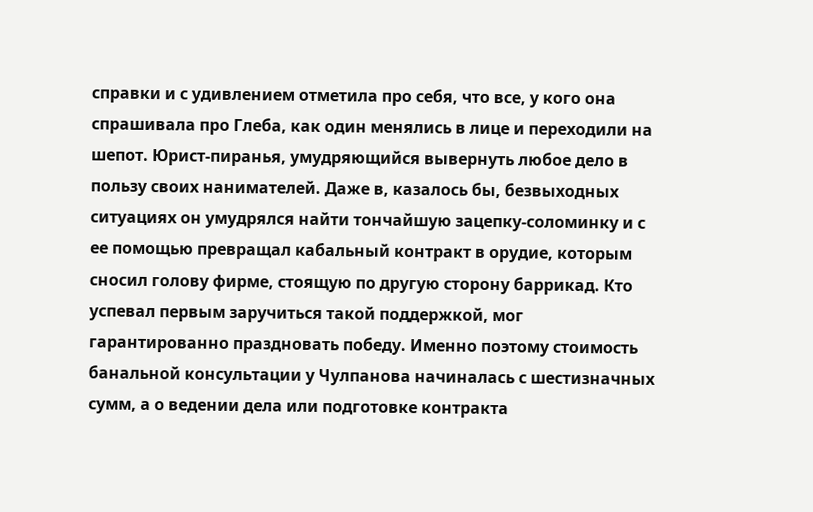справки и с удивлением отметила про себя, что все, у кого она спрашивала про Глеба, как один менялись в лице и переходили на шепот. Юрист-пиранья, умудряющийся вывернуть любое дело в пользу своих нанимателей. Даже в, казалось бы, безвыходных ситуациях он умудрялся найти тончайшую зацепку-соломинку и с ее помощью превращал кабальный контракт в орудие, которым сносил голову фирме, стоящую по другую сторону баррикад. Кто успевал первым заручиться такой поддержкой, мог гарантированно праздновать победу. Именно поэтому стоимость банальной консультации у Чулпанова начиналась с шестизначных сумм, а о ведении дела или подготовке контракта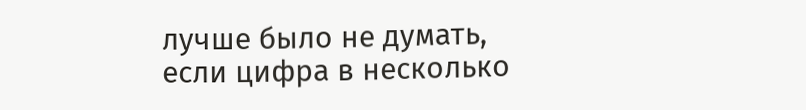лучше было не думать, если цифра в несколько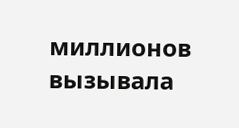миллионов вызывала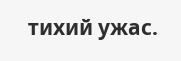тихий ужас.